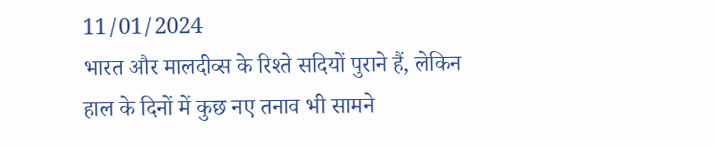11/01/2024
भारत और मालदीव्स के रिश्ते सदियों पुराने हैं, लेकिन हाल के दिनों में कुछ नए तनाव भी सामने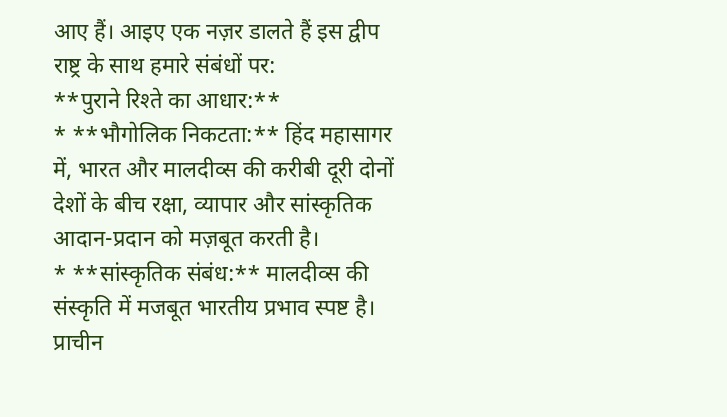आए हैं। आइए एक नज़र डालते हैं इस द्वीप राष्ट्र के साथ हमारे संबंधों पर:
**पुराने रिश्ते का आधार:**
* **भौगोलिक निकटता:** हिंद महासागर में, भारत और मालदीव्स की करीबी दूरी दोनों देशों के बीच रक्षा, व्यापार और सांस्कृतिक आदान-प्रदान को मज़बूत करती है।
* **सांस्कृतिक संबंध:** मालदीव्स की संस्कृति में मजबूत भारतीय प्रभाव स्पष्ट है। प्राचीन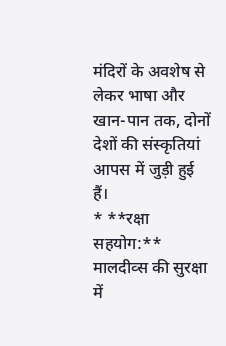मंदिरों के अवशेष से लेकर भाषा और खान-पान तक, दोनों देशों की संस्कृतियां आपस में जुड़ी हुई हैं।
* **रक्षा सहयोग:** मालदीव्स की सुरक्षा में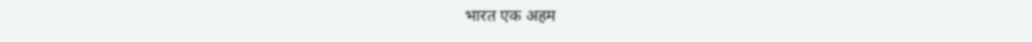भारत एक अहम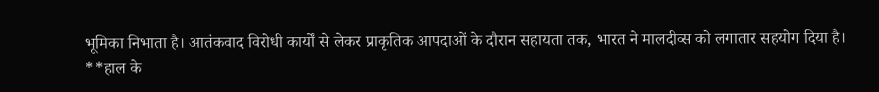भूमिका निभाता है। आतंकवाद विरोधी कार्यों से लेकर प्राकृतिक आपदाओं के दौरान सहायता तक, भारत ने मालदीव्स को लगातार सहयोग दिया है।
**हाल के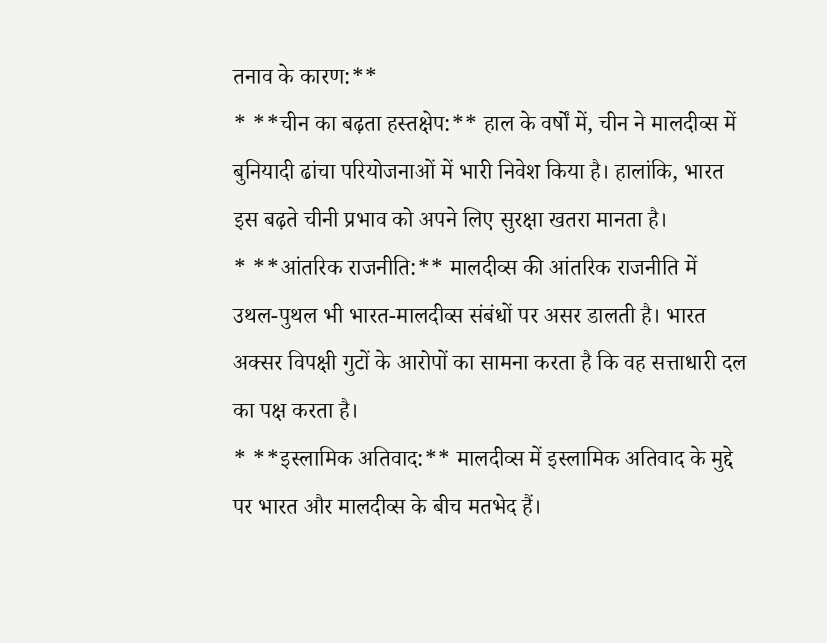तनाव के कारण:**
* **चीन का बढ़ता हस्तक्षेप:** हाल के वर्षों में, चीन ने मालदीव्स में बुनियादी ढांचा परियोजनाओं में भारी निवेश किया है। हालांकि, भारत इस बढ़ते चीनी प्रभाव को अपने लिए सुरक्षा खतरा मानता है।
* **आंतरिक राजनीति:** मालदीव्स की आंतरिक राजनीति में उथल-पुथल भी भारत-मालदीव्स संबंधों पर असर डालती है। भारत अक्सर विपक्षी गुटों के आरोपों का सामना करता है कि वह सत्ताधारी दल का पक्ष करता है।
* **इस्लामिक अतिवाद:** मालदीव्स में इस्लामिक अतिवाद के मुद्दे पर भारत और मालदीव्स के बीच मतभेद हैं।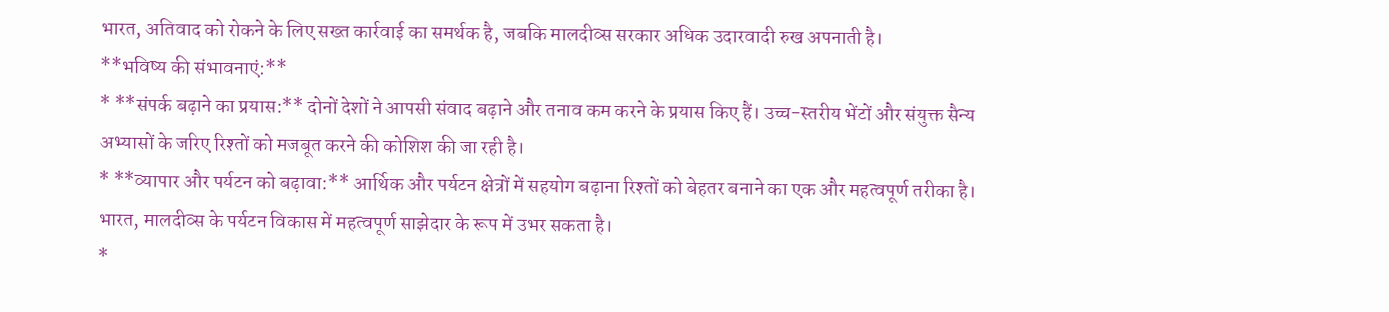भारत, अतिवाद को रोकने के लिए सख्त कार्रवाई का समर्थक है, जबकि मालदीव्स सरकार अधिक उदारवादी रुख अपनाती है।
**भविष्य की संभावनाएं:**
* **संपर्क बढ़ाने का प्रयास:** दोनों देशों ने आपसी संवाद बढ़ाने और तनाव कम करने के प्रयास किए हैं। उच्च-स्तरीय भेंटों और संयुक्त सैन्य अभ्यासों के जरिए रिश्तों को मजबूत करने की कोशिश की जा रही है।
* **व्यापार और पर्यटन को बढ़ावा:** आर्थिक और पर्यटन क्षेत्रों में सहयोग बढ़ाना रिश्तों को बेहतर बनाने का एक और महत्वपूर्ण तरीका है। भारत, मालदीव्स के पर्यटन विकास में महत्वपूर्ण साझेदार के रूप में उभर सकता है।
*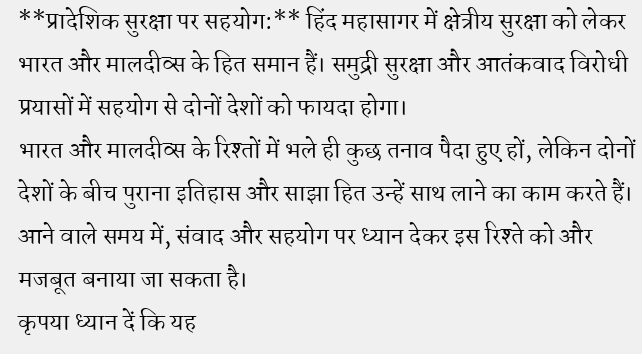**प्रादेशिक सुरक्षा पर सहयोग:** हिंद महासागर में क्षेत्रीय सुरक्षा को लेकर भारत और मालदीव्स के हित समान हैं। समुद्री सुरक्षा और आतंकवाद विरोधी प्रयासों में सहयोग से दोनों देशों को फायदा होगा।
भारत और मालदीव्स के रिश्तों में भले ही कुछ तनाव पैदा हुए हों, लेकिन दोनों देशों के बीच पुराना इतिहास और साझा हित उन्हें साथ लाने का काम करते हैं। आने वाले समय में, संवाद और सहयोग पर ध्यान देकर इस रिश्ते को और मजबूत बनाया जा सकता है।
कृपया ध्यान दें कि यह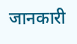जानकारी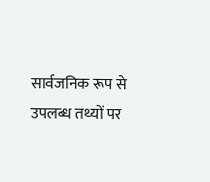सार्वजनिक रूप से उपलब्ध तथ्यों पर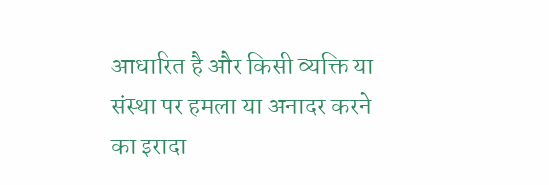आधारित है और किसी व्यक्ति या संस्था पर हमला या अनादर करने का इरादा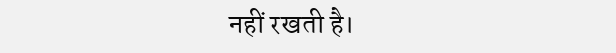नहीं रखती है।